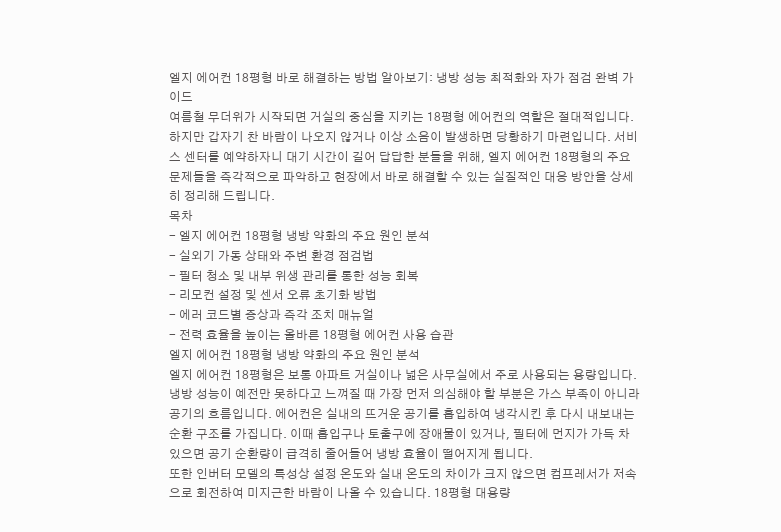엘지 에어컨 18평형 바로 해결하는 방법 알아보기: 냉방 성능 최적화와 자가 점검 완벽 가이드
여름철 무더위가 시작되면 거실의 중심을 지키는 18평형 에어컨의 역할은 절대적입니다. 하지만 갑자기 찬 바람이 나오지 않거나 이상 소음이 발생하면 당황하기 마련입니다. 서비스 센터를 예약하자니 대기 시간이 길어 답답한 분들을 위해, 엘지 에어컨 18평형의 주요 문제들을 즉각적으로 파악하고 현장에서 바로 해결할 수 있는 실질적인 대응 방안을 상세히 정리해 드립니다.
목차
- 엘지 에어컨 18평형 냉방 약화의 주요 원인 분석
- 실외기 가동 상태와 주변 환경 점검법
- 필터 청소 및 내부 위생 관리를 통한 성능 회복
- 리모컨 설정 및 센서 오류 초기화 방법
- 에러 코드별 증상과 즉각 조치 매뉴얼
- 전력 효율을 높이는 올바른 18평형 에어컨 사용 습관
엘지 에어컨 18평형 냉방 약화의 주요 원인 분석
엘지 에어컨 18평형은 보통 아파트 거실이나 넓은 사무실에서 주로 사용되는 용량입니다. 냉방 성능이 예전만 못하다고 느껴질 때 가장 먼저 의심해야 할 부분은 가스 부족이 아니라 공기의 흐름입니다. 에어컨은 실내의 뜨거운 공기를 흡입하여 냉각시킨 후 다시 내보내는 순환 구조를 가집니다. 이때 흡입구나 토출구에 장애물이 있거나, 필터에 먼지가 가득 차 있으면 공기 순환량이 급격히 줄어들어 냉방 효율이 떨어지게 됩니다.
또한 인버터 모델의 특성상 설정 온도와 실내 온도의 차이가 크지 않으면 컴프레서가 저속으로 회전하여 미지근한 바람이 나올 수 있습니다. 18평형 대용량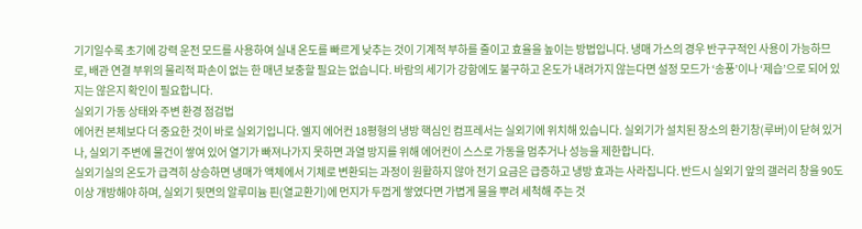기기일수록 초기에 강력 운전 모드를 사용하여 실내 온도를 빠르게 낮추는 것이 기계적 부하를 줄이고 효율을 높이는 방법입니다. 냉매 가스의 경우 반구구적인 사용이 가능하므로, 배관 연결 부위의 물리적 파손이 없는 한 매년 보충할 필요는 없습니다. 바람의 세기가 강함에도 불구하고 온도가 내려가지 않는다면 설정 모드가 ‘송풍’이나 ‘제습’으로 되어 있지는 않은지 확인이 필요합니다.
실외기 가동 상태와 주변 환경 점검법
에어컨 본체보다 더 중요한 것이 바로 실외기입니다. 엘지 에어컨 18평형의 냉방 핵심인 컴프레서는 실외기에 위치해 있습니다. 실외기가 설치된 장소의 환기창(루버)이 닫혀 있거나, 실외기 주변에 물건이 쌓여 있어 열기가 빠져나가지 못하면 과열 방지를 위해 에어컨이 스스로 가동을 멈추거나 성능을 제한합니다.
실외기실의 온도가 급격히 상승하면 냉매가 액체에서 기체로 변환되는 과정이 원활하지 않아 전기 요금은 급증하고 냉방 효과는 사라집니다. 반드시 실외기 앞의 갤러리 창을 90도 이상 개방해야 하며, 실외기 뒷면의 알루미늄 핀(열교환기)에 먼지가 두껍게 쌓였다면 가볍게 물을 뿌려 세척해 주는 것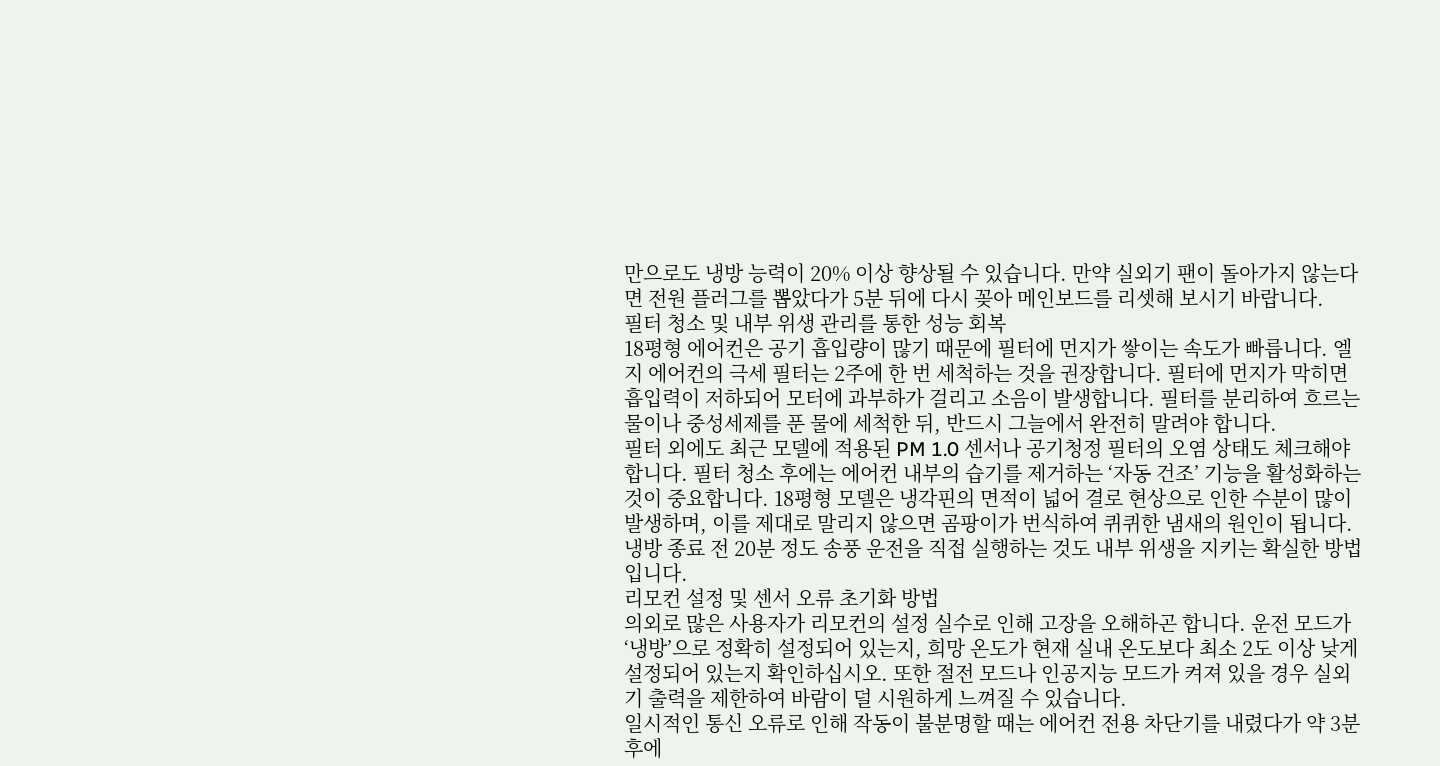만으로도 냉방 능력이 20% 이상 향상될 수 있습니다. 만약 실외기 팬이 돌아가지 않는다면 전원 플러그를 뽑았다가 5분 뒤에 다시 꽂아 메인보드를 리셋해 보시기 바랍니다.
필터 청소 및 내부 위생 관리를 통한 성능 회복
18평형 에어컨은 공기 흡입량이 많기 때문에 필터에 먼지가 쌓이는 속도가 빠릅니다. 엘지 에어컨의 극세 필터는 2주에 한 번 세척하는 것을 권장합니다. 필터에 먼지가 막히면 흡입력이 저하되어 모터에 과부하가 걸리고 소음이 발생합니다. 필터를 분리하여 흐르는 물이나 중성세제를 푼 물에 세척한 뒤, 반드시 그늘에서 완전히 말려야 합니다.
필터 외에도 최근 모델에 적용된 PM 1.0 센서나 공기청정 필터의 오염 상태도 체크해야 합니다. 필터 청소 후에는 에어컨 내부의 습기를 제거하는 ‘자동 건조’ 기능을 활성화하는 것이 중요합니다. 18평형 모델은 냉각핀의 면적이 넓어 결로 현상으로 인한 수분이 많이 발생하며, 이를 제대로 말리지 않으면 곰팡이가 번식하여 퀴퀴한 냄새의 원인이 됩니다. 냉방 종료 전 20분 정도 송풍 운전을 직접 실행하는 것도 내부 위생을 지키는 확실한 방법입니다.
리모컨 설정 및 센서 오류 초기화 방법
의외로 많은 사용자가 리모컨의 설정 실수로 인해 고장을 오해하곤 합니다. 운전 모드가 ‘냉방’으로 정확히 설정되어 있는지, 희망 온도가 현재 실내 온도보다 최소 2도 이상 낮게 설정되어 있는지 확인하십시오. 또한 절전 모드나 인공지능 모드가 켜져 있을 경우 실외기 출력을 제한하여 바람이 덜 시원하게 느껴질 수 있습니다.
일시적인 통신 오류로 인해 작동이 불분명할 때는 에어컨 전용 차단기를 내렸다가 약 3분 후에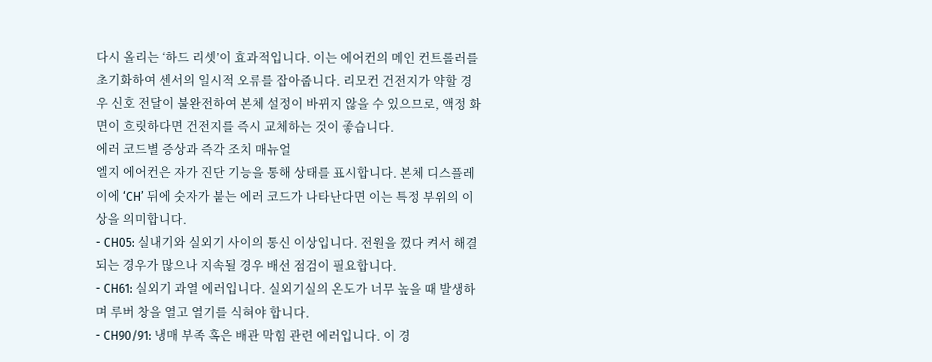다시 올리는 ‘하드 리셋’이 효과적입니다. 이는 에어컨의 메인 컨트롤러를 초기화하여 센서의 일시적 오류를 잡아줍니다. 리모컨 건전지가 약할 경우 신호 전달이 불완전하여 본체 설정이 바뀌지 않을 수 있으므로, 액정 화면이 흐릿하다면 건전지를 즉시 교체하는 것이 좋습니다.
에러 코드별 증상과 즉각 조치 매뉴얼
엘지 에어컨은 자가 진단 기능을 통해 상태를 표시합니다. 본체 디스플레이에 ‘CH’ 뒤에 숫자가 붙는 에러 코드가 나타난다면 이는 특정 부위의 이상을 의미합니다.
- CH05: 실내기와 실외기 사이의 통신 이상입니다. 전원을 껐다 켜서 해결되는 경우가 많으나 지속될 경우 배선 점검이 필요합니다.
- CH61: 실외기 과열 에러입니다. 실외기실의 온도가 너무 높을 때 발생하며 루버 창을 열고 열기를 식혀야 합니다.
- CH90/91: 냉매 부족 혹은 배관 막힘 관련 에러입니다. 이 경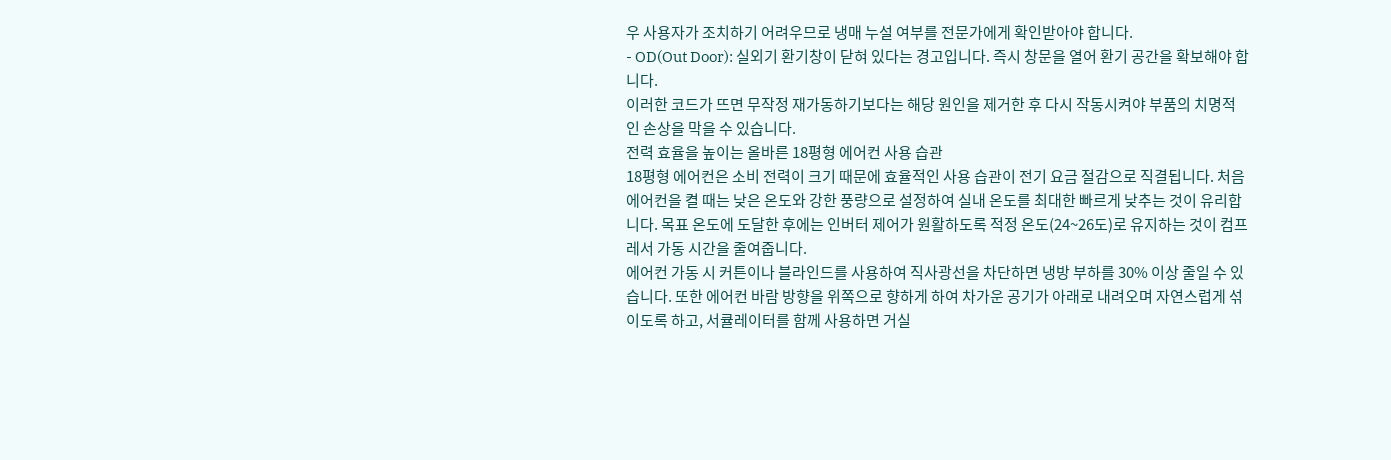우 사용자가 조치하기 어려우므로 냉매 누설 여부를 전문가에게 확인받아야 합니다.
- OD(Out Door): 실외기 환기창이 닫혀 있다는 경고입니다. 즉시 창문을 열어 환기 공간을 확보해야 합니다.
이러한 코드가 뜨면 무작정 재가동하기보다는 해당 원인을 제거한 후 다시 작동시켜야 부품의 치명적인 손상을 막을 수 있습니다.
전력 효율을 높이는 올바른 18평형 에어컨 사용 습관
18평형 에어컨은 소비 전력이 크기 때문에 효율적인 사용 습관이 전기 요금 절감으로 직결됩니다. 처음 에어컨을 켤 때는 낮은 온도와 강한 풍량으로 설정하여 실내 온도를 최대한 빠르게 낮추는 것이 유리합니다. 목표 온도에 도달한 후에는 인버터 제어가 원활하도록 적정 온도(24~26도)로 유지하는 것이 컴프레서 가동 시간을 줄여줍니다.
에어컨 가동 시 커튼이나 블라인드를 사용하여 직사광선을 차단하면 냉방 부하를 30% 이상 줄일 수 있습니다. 또한 에어컨 바람 방향을 위쪽으로 향하게 하여 차가운 공기가 아래로 내려오며 자연스럽게 섞이도록 하고, 서큘레이터를 함께 사용하면 거실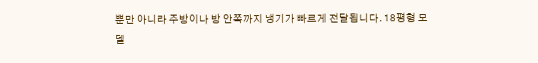뿐만 아니라 주방이나 방 안쪽까지 냉기가 빠르게 전달됩니다. 18평형 모델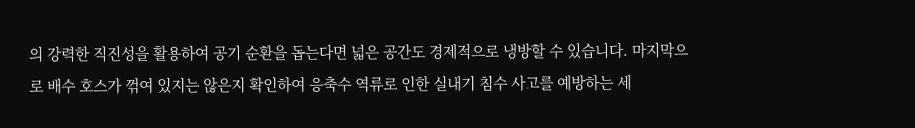의 강력한 직진성을 활용하여 공기 순환을 돕는다면 넓은 공간도 경제적으로 냉방할 수 있습니다. 마지막으로 배수 호스가 꺾여 있지는 않은지 확인하여 응축수 역류로 인한 실내기 침수 사고를 예방하는 세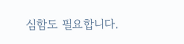심함도 필요합니다.